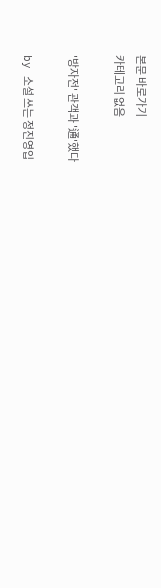본문 바로가기
카테고리 없음

'방자전' 관객과 '通'했다

by 소설 쓰는 정진영입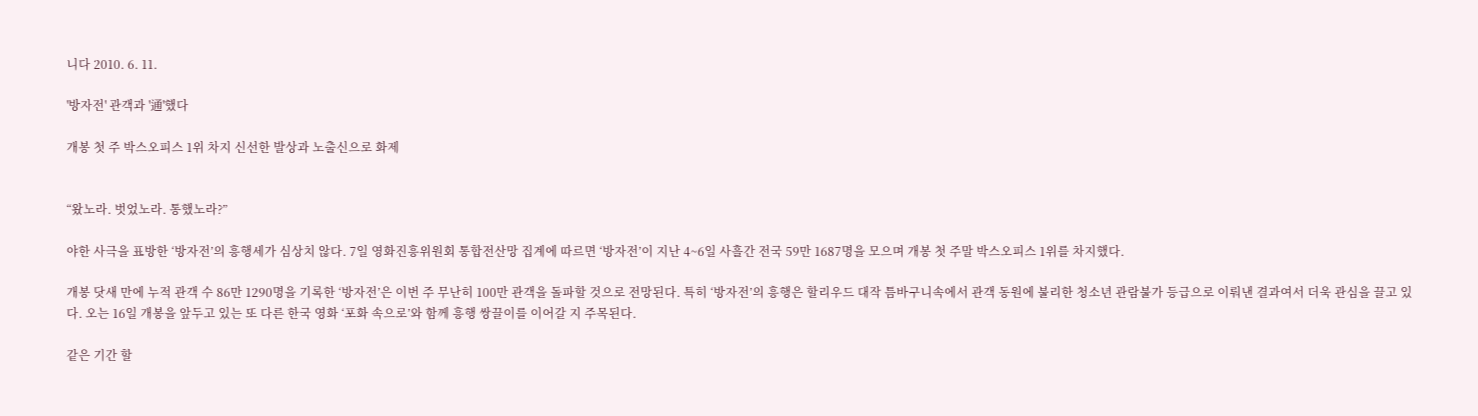니다 2010. 6. 11.

'방자전' 관객과 '通'했다

개봉 첫 주 박스오피스 1위 차지 신선한 발상과 노출신으로 화제


“왔노라. 벗었노라. 통했노라?”

야한 사극을 표방한 ‘방자전’의 흥행세가 심상치 않다. 7일 영화진흥위원회 통합전산망 집계에 따르면 ‘방자전’이 지난 4~6일 사흘간 전국 59만 1687명을 모으며 개봉 첫 주말 박스오피스 1위를 차지했다.

개봉 닷새 만에 누적 관객 수 86만 1290명을 기록한 ‘방자전’은 이번 주 무난히 100만 관객을 돌파할 것으로 전망된다. 특히 ‘방자전’의 흥행은 할리우드 대작 틈바구니속에서 관객 동원에 불리한 청소년 관람불가 등급으로 이뤄낸 결과여서 더욱 관심을 끌고 있다. 오는 16일 개봉을 앞두고 있는 또 다른 한국 영화 ‘포화 속으로’와 함께 흥행 쌍끌이를 이어갈 지 주목된다.

같은 기간 할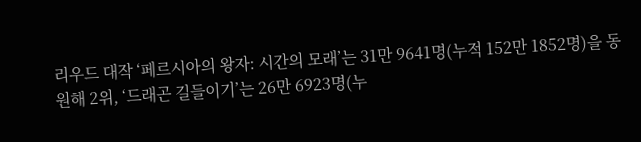리우드 대작 ‘페르시아의 왕자: 시간의 모래’는 31만 9641명(누적 152만 1852명)을 동원해 2위, ‘드래곤 길들이기’는 26만 6923명(누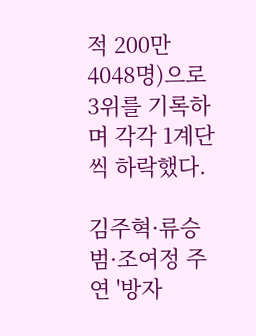적 200만4048명)으로 3위를 기록하며 각각 1계단씩 하락했다.

김주혁·류승범·조여정 주연 '방자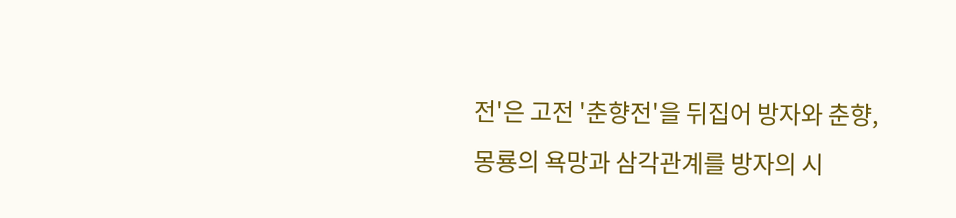전'은 고전 '춘향전'을 뒤집어 방자와 춘향, 몽룡의 욕망과 삼각관계를 방자의 시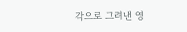각으로 그려낸 영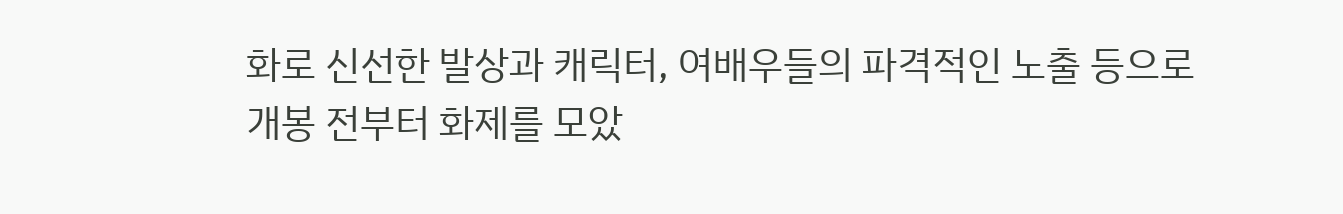화로 신선한 발상과 캐릭터, 여배우들의 파격적인 노출 등으로 개봉 전부터 화제를 모았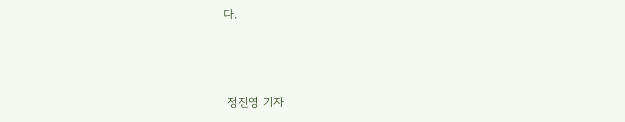다.



 정진영 기자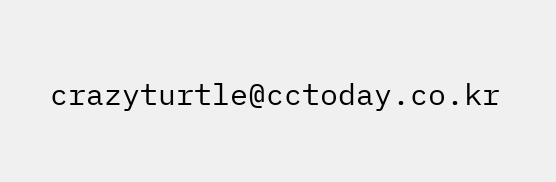crazyturtle@cctoday.co.kr